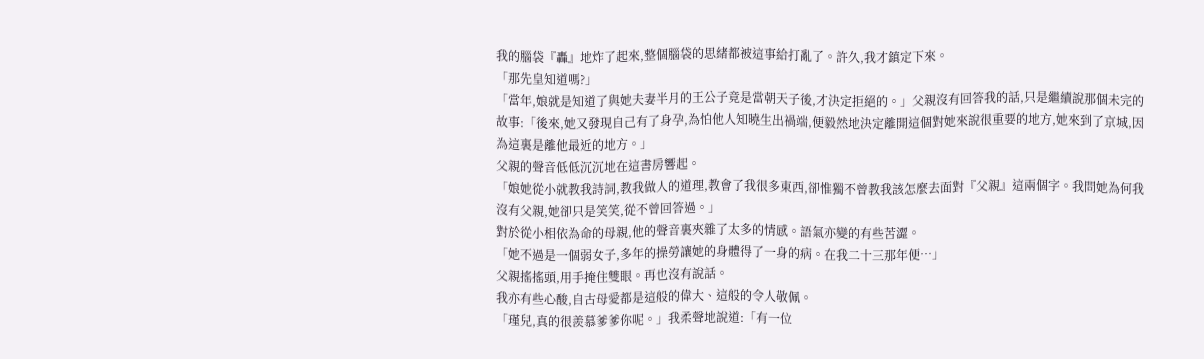我的腦袋『轟』地炸了起來,整個腦袋的思緒都被這事給打亂了。許久,我才鎮定下來。
「那先皇知道嗎?」
「當年,娘就是知道了與她夫妻半月的王公子竟是當朝天子後,才決定拒絕的。」父親沒有回答我的話,只是繼續說那個未完的故事:「後來,她又發現自己有了身孕,為怕他人知曉生出禍端,便毅然地決定離開這個對她來說很重要的地方,她來到了京城,因為這裏是離他最近的地方。」
父親的聲音低低沉沉地在這書房響起。
「娘她從小就教我詩詞,教我做人的道理,教會了我很多東西,卻惟獨不曾教我該怎麼去面對『父親』這兩個字。我問她為何我沒有父親,她卻只是笑笑,從不曾回答過。」
對於從小相依為命的母親,他的聲音裏夾雜了太多的情感。語氣亦變的有些苦澀。
「她不過是一個弱女子,多年的操勞讓她的身體得了一身的病。在我二十三那年便…」
父親搖搖頭,用手掩住雙眼。再也沒有說話。
我亦有些心酸,自古母愛都是這般的偉大、這般的令人敬佩。
「瑾兒,真的很羨慕爹爹你呢。」我柔聲地說道:「有一位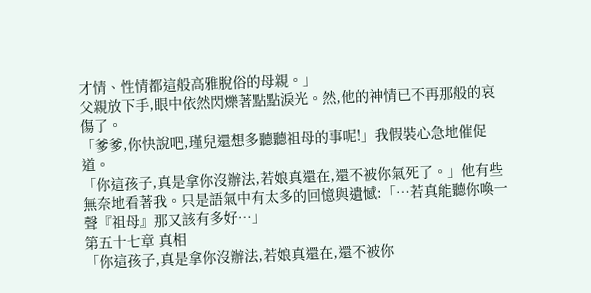才情、性情都這般高雅脫俗的母親。」
父親放下手,眼中依然閃爍著點點淚光。然,他的神情已不再那般的哀傷了。
「爹爹,你快說吧,瑾兒還想多聽聽祖母的事呢!」我假裝心急地催促道。
「你這孩子,真是拿你沒辦法,若娘真還在,還不被你氣死了。」他有些無奈地看著我。只是語氣中有太多的回憶與遺憾:「…若真能聽你喚一聲『祖母』那又該有多好…」
第五十七章 真相
「你這孩子,真是拿你沒辦法,若娘真還在,還不被你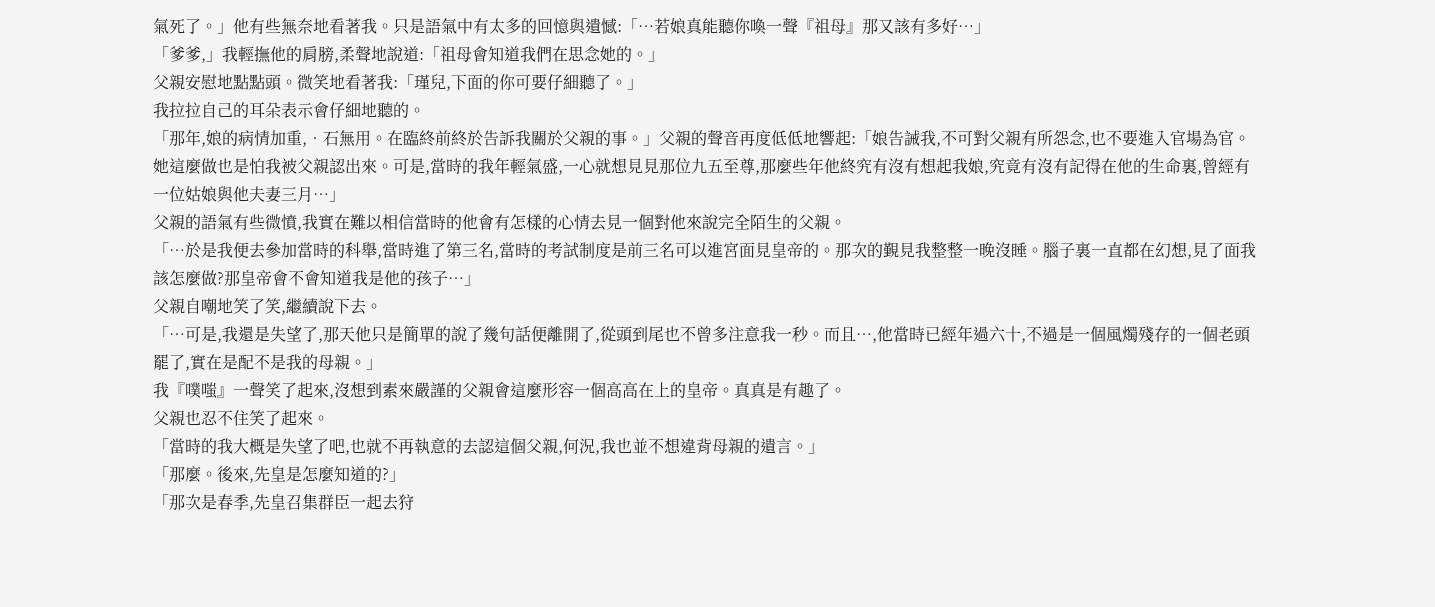氣死了。」他有些無奈地看著我。只是語氣中有太多的回憶與遺憾:「…若娘真能聽你喚一聲『祖母』那又該有多好…」
「爹爹,」我輕撫他的肩膀,柔聲地說道:「祖母會知道我們在思念她的。」
父親安慰地點點頭。微笑地看著我:「瑾兒,下面的你可要仔細聽了。」
我拉拉自己的耳朵表示會仔細地聽的。
「那年,娘的病情加重,‧石無用。在臨終前終於告訴我關於父親的事。」父親的聲音再度低低地響起:「娘告誡我,不可對父親有所怨念,也不要進入官場為官。她這麼做也是怕我被父親認出來。可是,當時的我年輕氣盛,一心就想見見那位九五至尊,那麼些年他終究有沒有想起我娘,究竟有沒有記得在他的生命裏,曾經有一位姑娘與他夫妻三月…」
父親的語氣有些微憤,我實在難以相信當時的他會有怎樣的心情去見一個對他來說完全陌生的父親。
「…於是我便去參加當時的科舉,當時進了第三名,當時的考試制度是前三名可以進宮面見皇帝的。那次的覲見我整整一晚沒睡。腦子裏一直都在幻想,見了面我該怎麼做?那皇帝會不會知道我是他的孩子…」
父親自嘲地笑了笑,繼續說下去。
「…可是,我還是失望了,那天他只是簡單的說了幾句話便離開了,從頭到尾也不曾多注意我一秒。而且…,他當時已經年過六十,不過是一個風燭殘存的一個老頭罷了,實在是配不是我的母親。」
我『噗嗤』一聲笑了起來,沒想到素來嚴謹的父親會這麼形容一個高高在上的皇帝。真真是有趣了。
父親也忍不住笑了起來。
「當時的我大概是失望了吧,也就不再執意的去認這個父親,何況,我也並不想違背母親的遺言。」
「那麼。後來,先皇是怎麼知道的?」
「那次是春季,先皇召集群臣一起去狩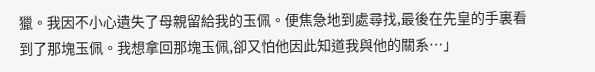獵。我因不小心遺失了母親留給我的玉佩。便焦急地到處尋找,最後在先皇的手裏看到了那塊玉佩。我想拿回那塊玉佩,卻又怕他因此知道我與他的關系…」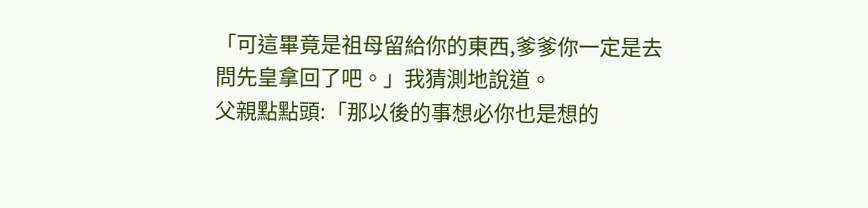「可這畢竟是祖母留給你的東西,爹爹你一定是去問先皇拿回了吧。」我猜測地說道。
父親點點頭:「那以後的事想必你也是想的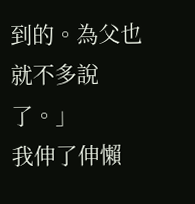到的。為父也就不多說了。」
我伸了伸懶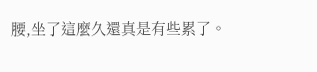腰,坐了這麼久還真是有些累了。